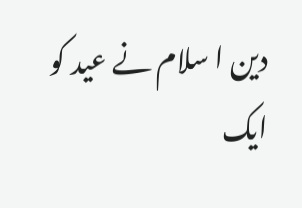دین ا سلام نے عید کو ایک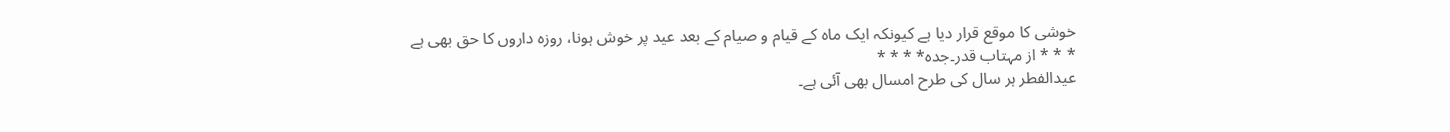خوشی کا موقع قرار دیا ہے کیونکہ ایک ماہ کے قیام و صیام کے بعد عید پر خوش ہونا، روزہ داروں کا حق بھی ہے
* * * از مہتاب قدر۔جدہ* * * *
عیدالفطر ہر سال کی طرح امسال بھی آئی ہے۔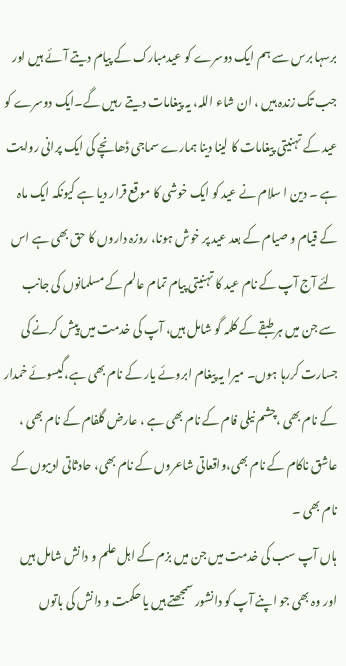برسہا برس سے ہم ایک دوسرے کو عیدمبارک کے پیام دیتے آئے ہیں اور جب تک زندہ ہیں ، ان شاء اللہ، یہ پیغامات دیتے رہیں گے۔ایک دوسرے کو عید کے تہنیتی پیغامات کا لینا دینا ہمارے سماجی ڈھانچے کی ایک پرانی روایت ہے ۔ دین ا سلام نے عید کو ایک خوشی کا موقع قرار دیا ہے کیونکہ ایک ماہ کے قیام و صیام کے بعد عید پر خوش ہونا، روزہ داروں کا حق بھی ہے اس لئے آج آپ کے نام عید کا تہنیتی پیام تمام عالم کے مسلمانوں کی جانب سے جن میں ہر طبقے کے کلمہ گو شامل ہیں، آپ کی خدمت میں پیش کرنے کی جسارت کررہا ہوں۔ میرا یہ پیغام ابروئے یار کے نام بھی ہے،گیسوئے خمدار کے نام بھی ،چشم نیلی فام کے نام بھی ہے ، عارض گلفام کے نام بھی ، عاشق ناکام کے نام بھی،واقعاتی شاعروں کے نام بھی، حادثاتی ادیبوں کے نام بھی ۔
ہاں آپ سب کی خدمت میں جن میں بزم کے اہل علم و دانش شامل ہیں اور وہ بھی جو اپنے آپ کو دانشور سمجھتے ہیں یا حکمت و دانش کی باتوں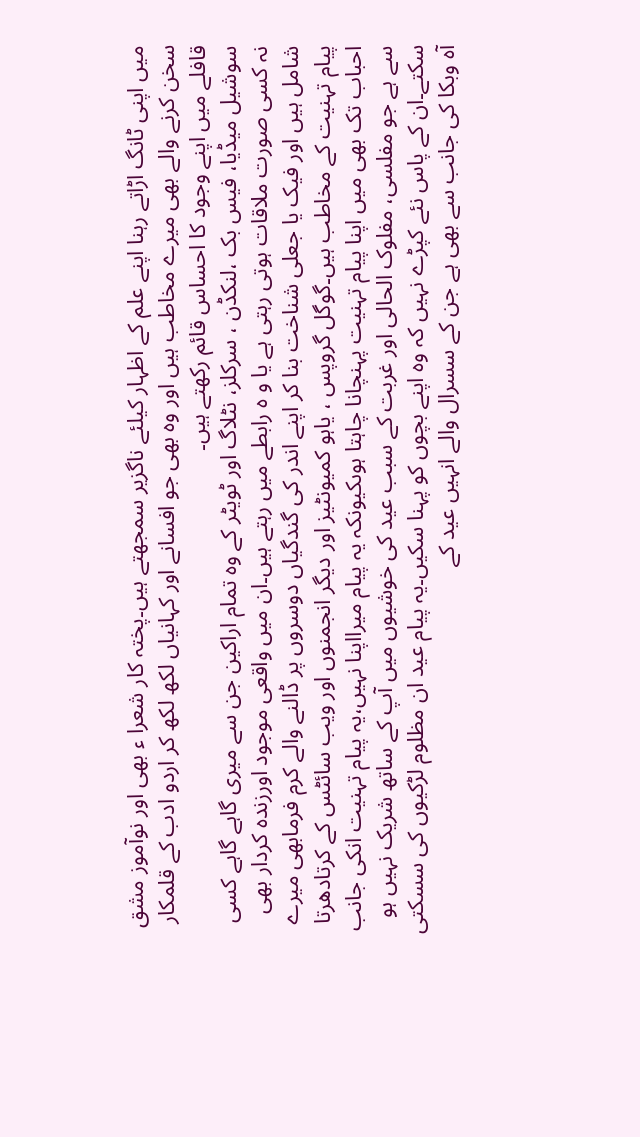میں اپنی ٹانگ اڑاتے رہنا اپنے علم کے اظہار کیلئے ناگزیر سمجھتے ہیں۔پختہ کار شعرا ء بھی اور نوآموز مشق سخن کرنے والے بھی میرے مخاطب ہیں اور وہ بھی جو افسانے اور کہانیاں لکھ لکھ کر اردو ادب کے قلمکار قافلے میں اپنے وجود کا احساس قائم رکھتے ہیں۔
سوشیل میڈیا، فیس بک ،لنکڈن ، سرکلز، نٹلاگ اور ٹویٹر کے وہ تمام اراکین جن سے میری گاہے گاہے کسی نہ کسی صورت ملاقات ہوتی رہتی ہے یا و ہ رابطے میں رہتے ہیں۔ان میں واقعی موجود اورزندہ کردار بھی شامل ہیں اور فیک یا جعلی شناخت بنا کر اپنے اندر کی گندگیاں دوسروں پر ڈالنے والے کرم فرمابھی میرے پیام تہنیت کے مخاطب ہیں۔گوگل گروپس ، یاہو کمیونٹیز اور دیگر انجمنوں اور ویب سائٹس کے کرتادھرتا احباب تک بھی میں اپنا پیام تہنیت پہنچانا چاہتا ہوںکیونکہ یہ پیام میرااپنا نہیں،یہ پیام تہنیت انکی جانب سے ہے جو مفلسی، مفلوک الحالی اور غربت کے سبب عید کی خوشیوں میں آپ کے ساتھ شریک نہیں ہو سکتے۔ان کے پاس نئے کپڑے نہیں کہ وہ اپنے بچوں کو پہنا سکیں۔یہ پیام عید ان مظلوم لڑکیوں کی سسکتی آہ وبکا کی جانب سے بھی ہے جن کے سسرال والے انہیں عید کے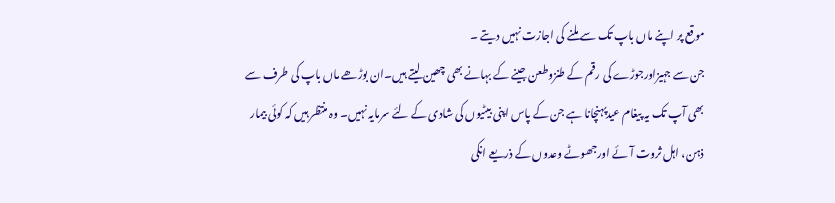موقع پر اپنے ماں باپ تک سے ملنے کی اجازت نہیں دیتے ۔
جن سے جہیزاورجوڑے کی رقم کے طنزوطعن جینے کے بہانے بھی چھین لیتے ہیں۔ان بوڑھے ماں باپ کی طرف سے بھی آپ تک یہ پیغام عیدپہنچانا ہے جن کے پاس اپنی بیٹیوں کی شادی کے لئے سرمایہ نہیں۔ وہ منتظر ہیں کہ کوئی بیمار ذہن، اہل ثروت آئے اورجھوٹے وعدوں کے ذریعے انکی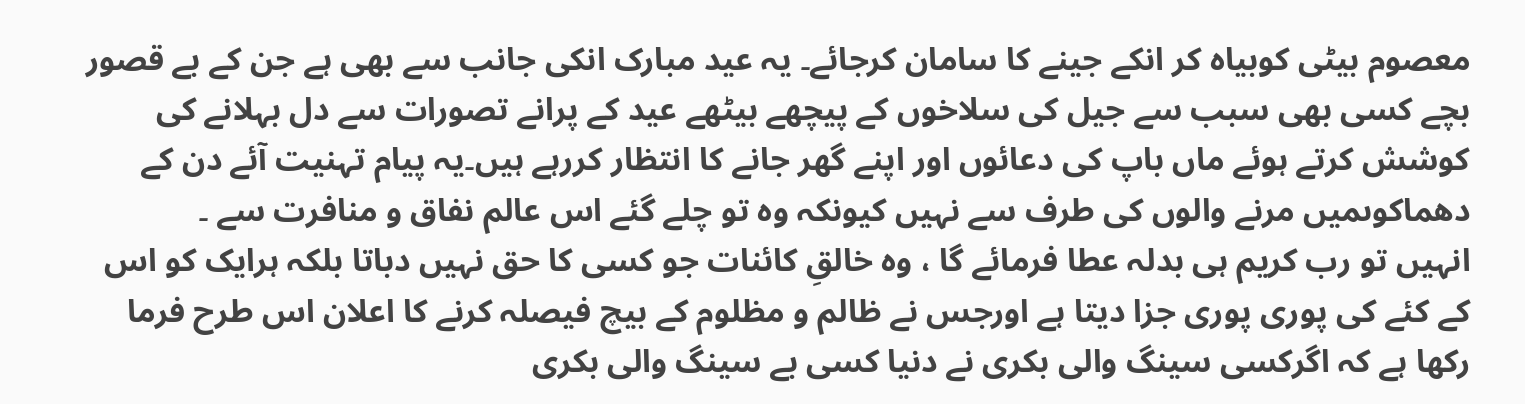معصوم بیٹی کوبیاہ کر انکے جینے کا سامان کرجائے۔ یہ عید مبارک انکی جانب سے بھی ہے جن کے بے قصور بچے کسی بھی سبب سے جیل کی سلاخوں کے پیچھے بیٹھے عید کے پرانے تصورات سے دل بہلانے کی کوشش کرتے ہوئے ماں باپ کی دعائوں اور اپنے گھر جانے کا انتظار کررہے ہیں۔یہ پیام تہنیت آئے دن کے دھماکوںمیں مرنے والوں کی طرف سے نہیں کیونکہ وہ تو چلے گئے اس عالم نفاق و منافرت سے ۔
انہیں تو رب کریم ہی بدلہ عطا فرمائے گا ، وہ خالقِ کائنات جو کسی کا حق نہیں دباتا بلکہ ہرایک کو اس کے کئے کی پوری پوری جزا دیتا ہے اورجس نے ظالم و مظلوم کے بیچ فیصلہ کرنے کا اعلان اس طرح فرما رکھا ہے کہ اگرکسی سینگ والی بکری نے دنیا کسی بے سینگ والی بکری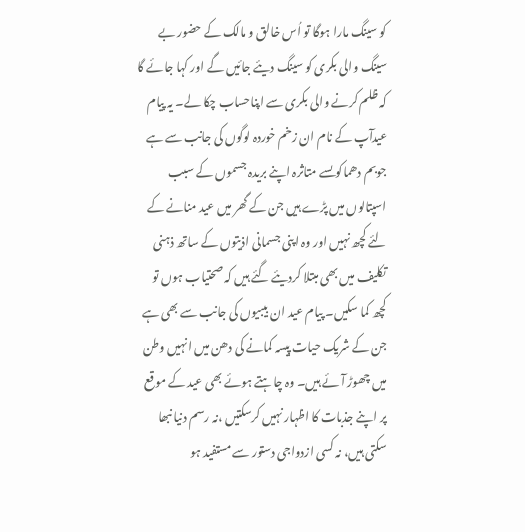کو سینگ مارا ہوگا تو اُس خالق و مالک کے حضور بے سینگ والی بکری کو سینگ دیئے جائیں گے اور کہا جائے گا کہ ظلم کرنے والی بکری سے اپناحساب چکا لے۔ یہ پیام عیدآپ کے نام ان زخم خوردہ لوگوں کی جانب سے ہے جوبم دھماکوںسے متاثرہ اپنے بریدہ جسموں کے سبب اسپتالوں میں پڑے ہیں جن کے گھر میں عید منانے کے لئے کچھ نہیں اور وہ اپنی جسمانی اذیتوں کے ساتھ ذہنی تکلیف میں بھی مبتلا کردیئے گئے ہیں کہ صحتیاب ہوں تو کچھ کما سکیں۔ پیام عید ان بیبیوں کی جانب سے بھی ہے جن کے شریک حیات پیسہ کمانے کی دھن میں انہیں وطن میں چھوڑ آئے ہیں۔ وہ چاہتے ہوئے بھی عید کے موقع پر اپنے جذبات کا اظہار نہیں کرسکتیں ،نہ رسم دنیا نبھا سکتی ہیں، نہ کسی ازدواجی دستور سے مستفید ہو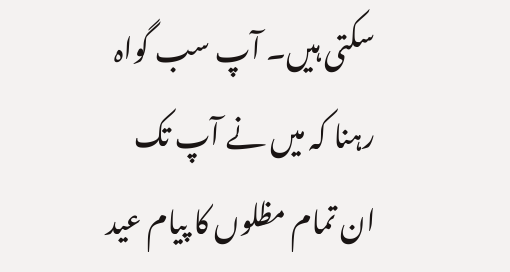سکتی ہیں۔ آپ سب گواہ رہنا کہ میں نے آپ تک ان تمام مظلوں کا پیام عید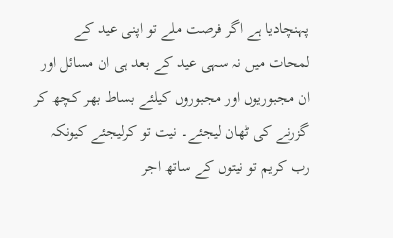پہنچادیا ہے اگر فرصت ملے تو اپنی عید کے لمحات میں نہ سہی عید کے بعد ہی ان مسائل اور ان مجبوریوں اور مجبوروں کیلئے بساط بھر کچھ کر گزرنے کی ٹھان لیجئے۔ نیت تو کرلیجئے کیونکہ رب کریم تو نیتوں کے ساتھ اجر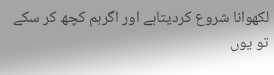لکھوانا شروع کردیتاہے اور اگرہم کچھ کر سکے تو یوں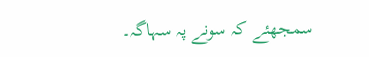سمجھئے کہ سونے پہ سہاگہ۔